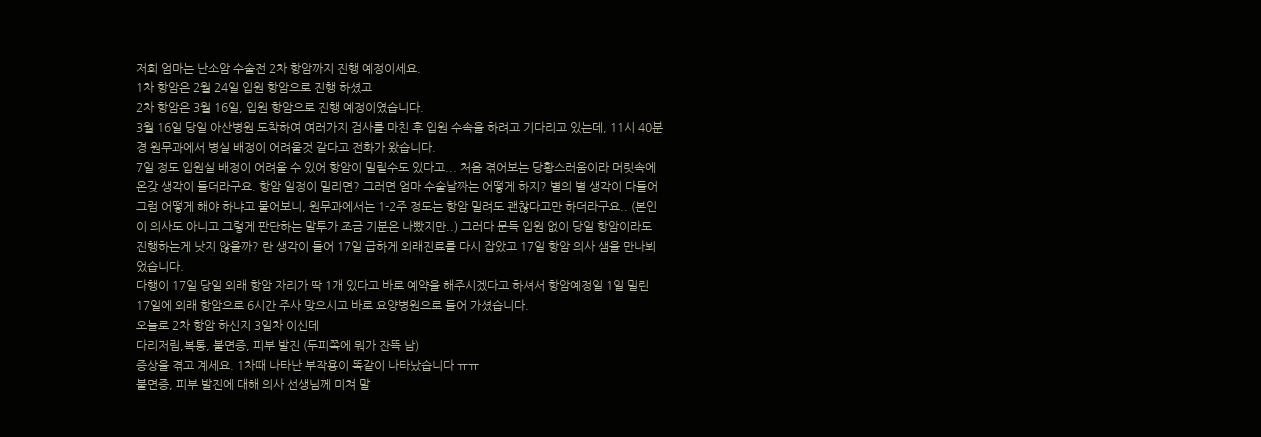저희 엄마는 난소암 수술전 2차 항암까지 진행 예정이세요.
1차 항암은 2월 24일 입원 항암으로 진행 하셨고
2차 항암은 3월 16일, 입원 항암으로 진행 예정이였습니다.
3월 16일 당일 아산병원 도착하여 여러가지 검사를 마친 후 입원 수속을 하려고 기다리고 있는데, 11시 40분경 원무과에서 병실 배정이 어려울것 같다고 전화가 왔습니다.
7일 정도 입원실 배정이 어려울 수 있어 항암이 밀릴수도 있다고... 처음 겪어보는 당황스러움이라 머릿속에 온갖 생각이 들더라구요. 항암 일정이 밀리면? 그러면 엄마 수술날짜는 어떻게 하지? 별의 별 생각이 다들어 그럼 어떻게 해야 하냐고 물어보니, 원무과에서는 1-2주 정도는 항암 밀려도 괜찮다고만 하더라구요.. (본인이 의사도 아니고 그렇게 판단하는 말투가 조금 기분은 나빴지만..) 그러다 문득 입원 없이 당일 항암이라도 진행하는게 낫지 않을까? 란 생각이 들어 17일 급하게 외래진료를 다시 잡았고 17일 항암 의사 샘을 만나뵈었습니다.
다행이 17일 당일 외래 항암 자리가 딱 1개 있다고 바로 예약을 해주시겠다고 하셔서 항암예정일 1일 밀린 17일에 외래 항암으로 6시간 주사 맞으시고 바로 요양병원으로 들어 가셨습니다.
오늘로 2차 항암 하신지 3일차 이신데
다리저림,복통, 불면증, 피부 발진 (두피쪽에 뭐가 잔뜩 남)
증상을 겪고 계세요. 1차때 나타난 부작용이 똑같이 나타났습니다 ㅠㅠ
불면증, 피부 발진에 대해 의사 선생님께 미쳐 말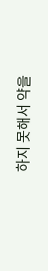하지 못해서 약을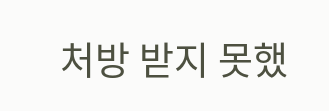처방 받지 못했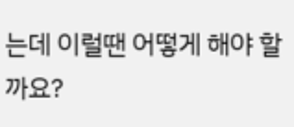는데 이럴땐 어떻게 해야 할까요?